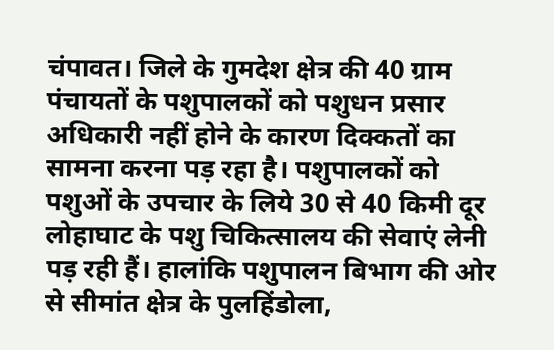चंपावत। जिले के गुमदेश क्षेत्र की 40 ग्राम पंचायतों के पशुपालकों को पशुधन प्रसार अधिकारी नहीं होने के कारण दिक्कतों का सामना करना पड़ रहा है। पशुपालकों को पशुओं के उपचार के लिये 30 से 40 किमी दूर लोहाघाट के पशु चिकित्सालय की सेवाएं लेनी पड़ रही हैं। हालांकि पशुपालन बिभाग की ओर से सीमांत क्षेत्र के पुलहिंडोला,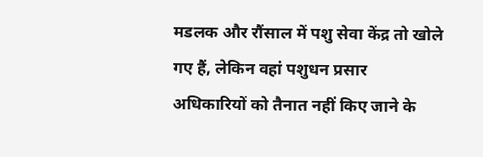मडलक और रौंसाल में पशु सेवा केंद्र तो खोले गए हैं, लेकिन वहां पशुधन प्रसार अधिकारियों को तैनात नहीं किए जाने के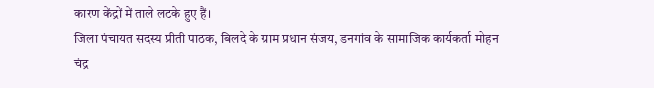कारण केंद्रों में ताले लटके हुए हैं।
जिला पंचायत सदस्य प्रीती पाठक, बिलदे के ग्राम प्रधान संजय, डनगांव के सामाजिक कार्यकर्ता मोहन चंद्र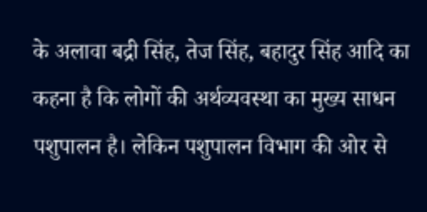के अलावा बद्री सिंह, तेज सिंह, बहादुर सिंह आदि का कहना है कि लोगों की अर्थव्यवस्था का मुख्य साधन पशुपालन है। लेकिन पशुपालन विभाग की ओर से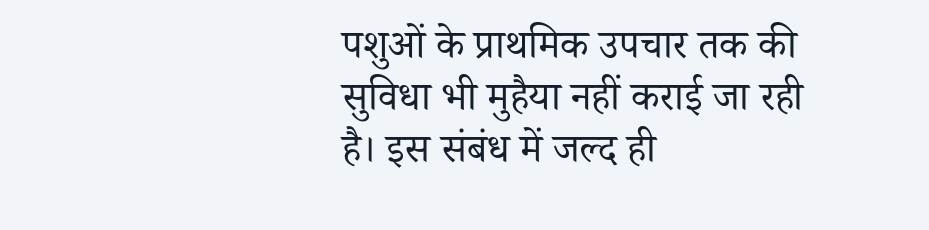पशुओं के प्राथमिक उपचार तक की सुविधा भी मुहैया नहीं कराई जा रही है। इस संबंध में जल्द ही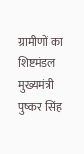ग्रामीणों का शिष्टमंडल मुख्यमंत्री पुष्कर सिंह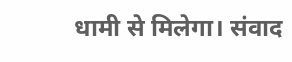धामी से मिलेगा। संवाद